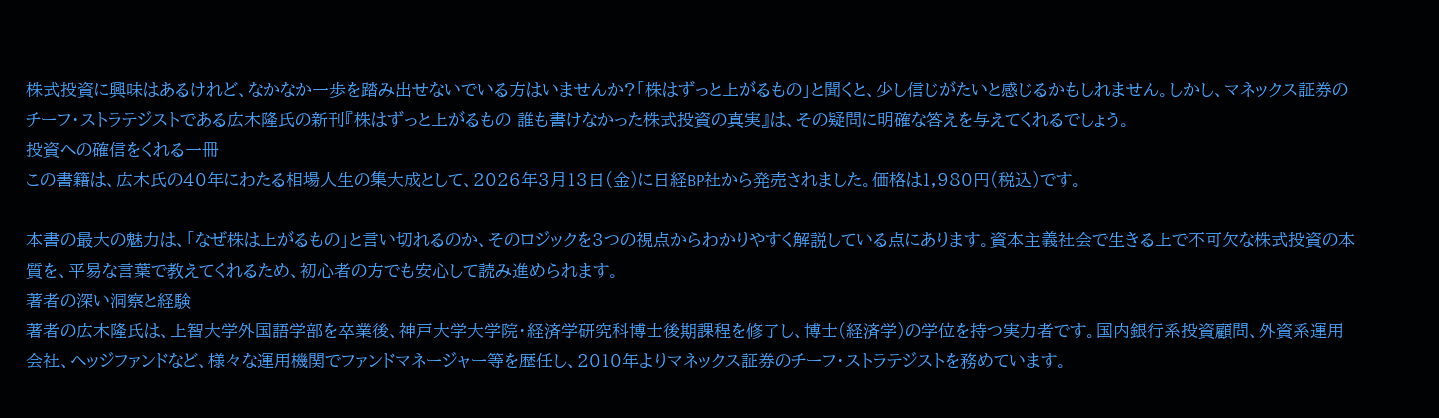株式投資に興味はあるけれど、なかなか一歩を踏み出せないでいる方はいませんか?「株はずっと上がるもの」と聞くと、少し信じがたいと感じるかもしれません。しかし、マネックス証券のチーフ・ストラテジストである広木隆氏の新刊『株はずっと上がるもの 誰も書けなかった株式投資の真実』は、その疑問に明確な答えを与えてくれるでしょう。
投資への確信をくれる一冊
この書籍は、広木氏の40年にわたる相場人生の集大成として、2026年3月13日(金)に日経BP社から発売されました。価格は1,980円(税込)です。

本書の最大の魅力は、「なぜ株は上がるもの」と言い切れるのか、そのロジックを3つの視点からわかりやすく解説している点にあります。資本主義社会で生きる上で不可欠な株式投資の本質を、平易な言葉で教えてくれるため、初心者の方でも安心して読み進められます。
著者の深い洞察と経験
著者の広木隆氏は、上智大学外国語学部を卒業後、神戸大学大学院・経済学研究科博士後期課程を修了し、博士(経済学)の学位を持つ実力者です。国内銀行系投資顧問、外資系運用会社、ヘッジファンドなど、様々な運用機関でファンドマネージャー等を歴任し、2010年よりマネックス証券のチーフ・ストラテジストを務めています。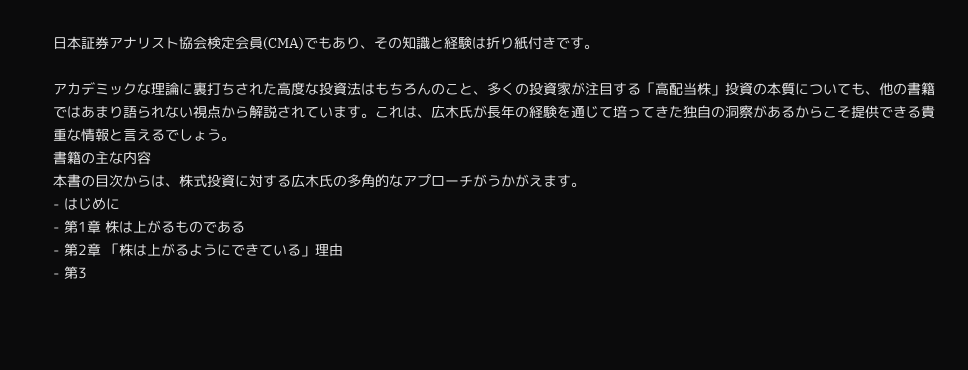日本証券アナリスト協会検定会員(CMA)でもあり、その知識と経験は折り紙付きです。

アカデミックな理論に裏打ちされた高度な投資法はもちろんのこと、多くの投資家が注目する「高配当株」投資の本質についても、他の書籍ではあまり語られない視点から解説されています。これは、広木氏が長年の経験を通じて培ってきた独自の洞察があるからこそ提供できる貴重な情報と言えるでしょう。
書籍の主な内容
本書の目次からは、株式投資に対する広木氏の多角的なアプローチがうかがえます。
- はじめに
- 第1章 株は上がるものである
- 第2章 「株は上がるようにできている」理由
- 第3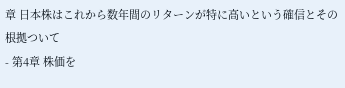章 日本株はこれから数年間のリターンが特に高いという確信とその根拠ついて
- 第4章 株価を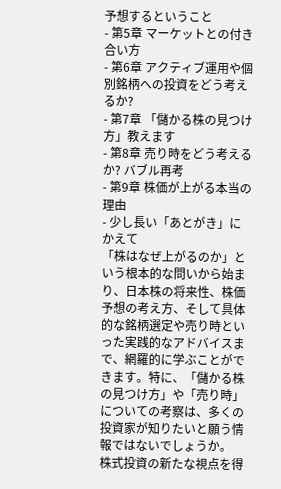予想するということ
- 第5章 マーケットとの付き合い方
- 第6章 アクティブ運用や個別銘柄への投資をどう考えるか?
- 第7章 「儲かる株の見つけ方」教えます
- 第8章 売り時をどう考えるか? バブル再考
- 第9章 株価が上がる本当の理由
- 少し長い「あとがき」にかえて
「株はなぜ上がるのか」という根本的な問いから始まり、日本株の将来性、株価予想の考え方、そして具体的な銘柄選定や売り時といった実践的なアドバイスまで、網羅的に学ぶことができます。特に、「儲かる株の見つけ方」や「売り時」についての考察は、多くの投資家が知りたいと願う情報ではないでしょうか。
株式投資の新たな視点を得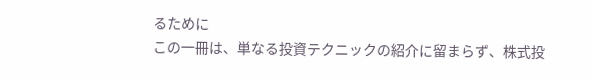るために
この一冊は、単なる投資テクニックの紹介に留まらず、株式投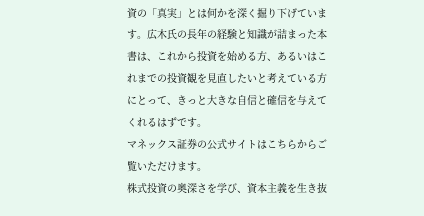資の「真実」とは何かを深く掘り下げています。広木氏の長年の経験と知識が詰まった本書は、これから投資を始める方、あるいはこれまでの投資観を見直したいと考えている方にとって、きっと大きな自信と確信を与えてくれるはずです。
マネックス証券の公式サイトはこちらからご覧いただけます。
株式投資の奥深さを学び、資本主義を生き抜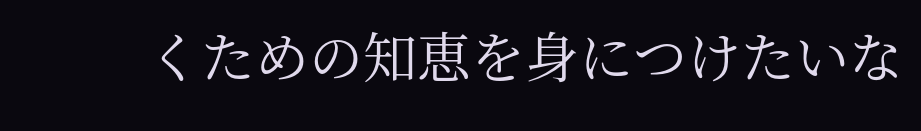くための知恵を身につけたいな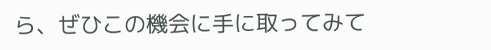ら、ぜひこの機会に手に取ってみて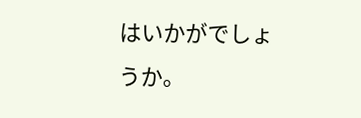はいかがでしょうか。